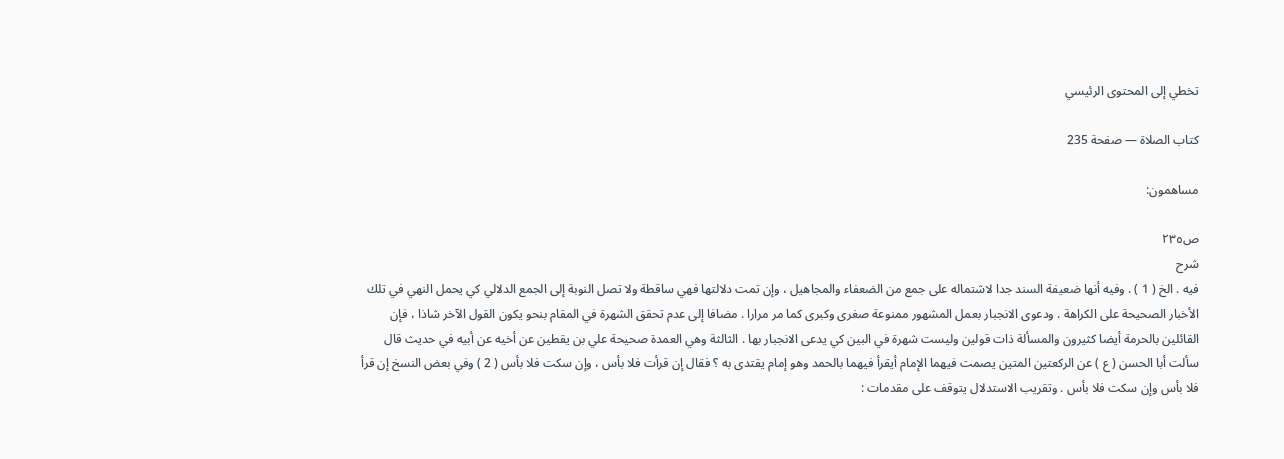تخطي إلى المحتوى الرئيسي

كتاب الصلاة — صفحة 235

مساهمون:

ص٢٣٥
شرح
فيه . الخ ( 1 ) . وفيه أنها ضعيفة السند جدا لاشتماله على جمع من الضعفاء والمجاهيل ، وإن تمت دلالتها فهي ساقطة ولا تصل النوبة إلى الجمع الدلالي كي يحمل النهي في تلك الأخبار الصحيحة على الكراهة . ودعوى الانجبار بعمل المشهور ممنوعة صغرى وكبرى كما مر مرارا . مضافا إلى عدم تحقق الشهرة في المقام بنحو يكون القول الآخر شاذا ، فإن القائلين بالحرمة أيضا كثيرون والمسألة ذات قولين وليست شهرة في البين كي يدعى الانجبار بها . الثالثة وهي العمدة صحيحة علي بن يقطين عن أخيه عن أبيه في حديث قال سألت أبا الحسن ( ع ) عن الركعتين المتين يصمت فيهما الإمام أيقرأ فيهما بالحمد وهو إمام يقتدى به ؟ فقال إن قرأت فلا بأس ، وإن سكت فلا بأس ( 2 ) وفي بعض النسخ إن قرأ فلا بأس وإن سكت فلا بأس . وتقريب الاستدلال يتوقف على مقدمات :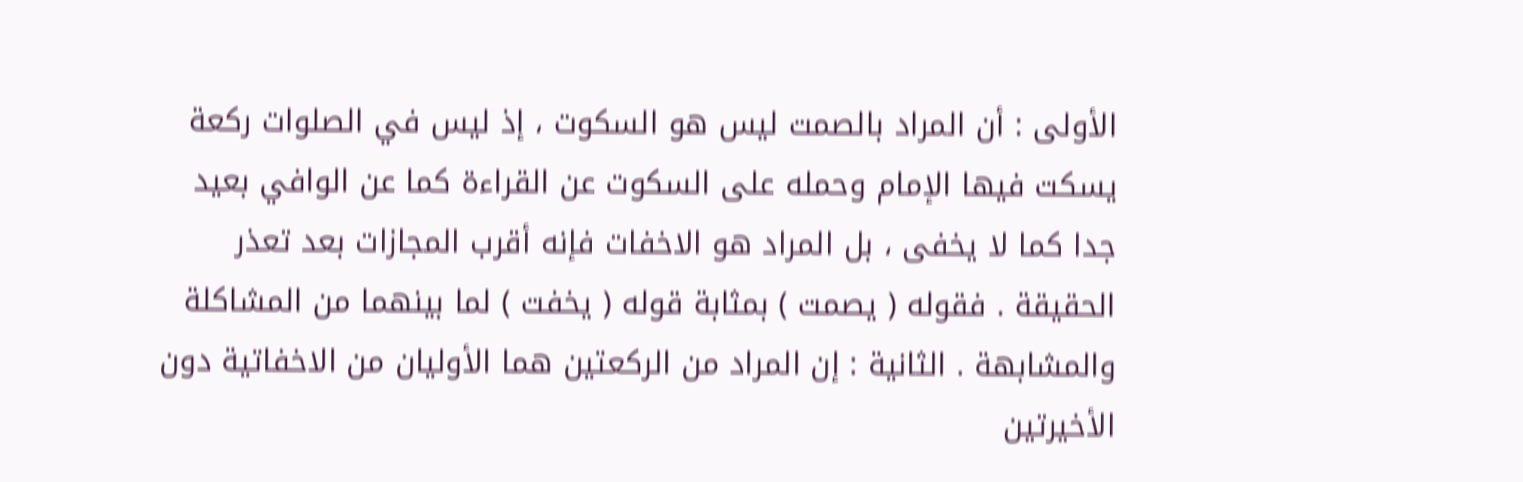الأولى : أن المراد بالصمت ليس هو السكوت ، إذ ليس في الصلوات ركعة يسكت فيها الإمام وحمله على السكوت عن القراءة كما عن الوافي بعيد جدا كما لا يخفى ، بل المراد هو الاخفات فإنه أقرب المجازات بعد تعذر الحقيقة . فقوله ( يصمت ) بمثابة قوله ( يخفت ) لما بينهما من المشاكلة والمشابهة . الثانية : إن المراد من الركعتين هما الأوليان من الاخفاتية دون الأخيرتين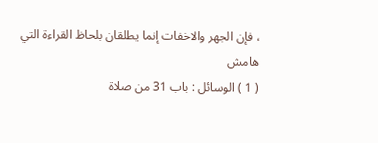، فإن الجهر والاخفات إنما يطلقان بلحاظ القراءة التي
هامش
( 1 ) الوسائل : باب 31 من صلاة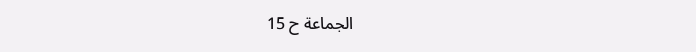الجماعة ح 15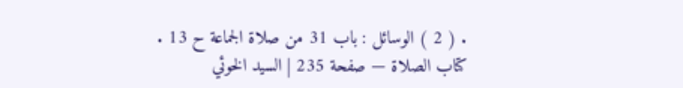. ( 2 ) الوسائل : باب 31 من صلاة الجماعة ح 13 .
كتاب الصلاة — صفحة 235 | السيد الخوئي